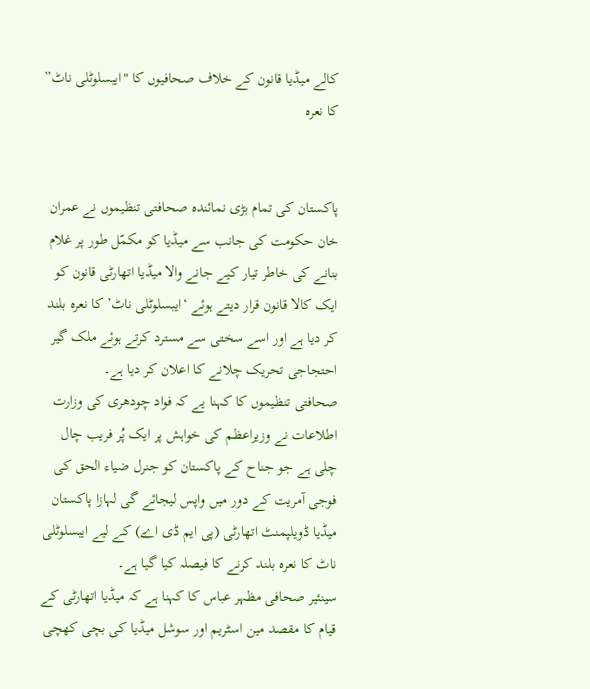کالے میڈیا قانون کے خلاف صحافیوں کا "ایبسلوٹلی ناٹ” کا نعرہ


پاکستان کی تمام بڑی نمائندہ صحافتی تنظیموں نے عمران خان حکومت کی جانب سے میڈیا کو مکمّل طور پر غلام بنانے کی خاطر تیار کیے جانے والا میڈیا اتھارٹی قانون کو ایک کالا قانون قرار دیتے ہوئے ‘ایبسلوٹلی ناٹ’ کا نعرہ بلند کر دیا ہے اور اسے سختی سے مسترد کرتے ہوئے ملک گیر احتجاجی تحریک چلانے کا اعلان کر دیا ہے۔
صحافتی تنظیموں کا کہنا یے کہ فواد چودھری کی وزارت اطلاعات نے وزیراعظم کی خواہش پر ایک پُر فریب چال چلی ہے جو جناح کے پاکستان کو جنرل ضیاء الحق کی فوجی آمریت کے دور میں واپس لیجائے گی لہازا پاکستان میڈیا ڈویلپمنٹ اتھارٹی (پی ایم ڈی اے) کے لیے ایبسلوٹلی ناٹ کا نعرہ بلند کرنے کا فیصلہ کیا گیا ہے۔
سینئیر صحافی مظہر عباس کا کہنا ہے کہ میڈیا اتھارٹی کے قیام کا مقصد مین اسٹریم اور سوشل میڈیا کی بچی کھچی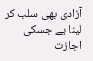آزادی بھی سلب کر لینا یے جسکی اجازت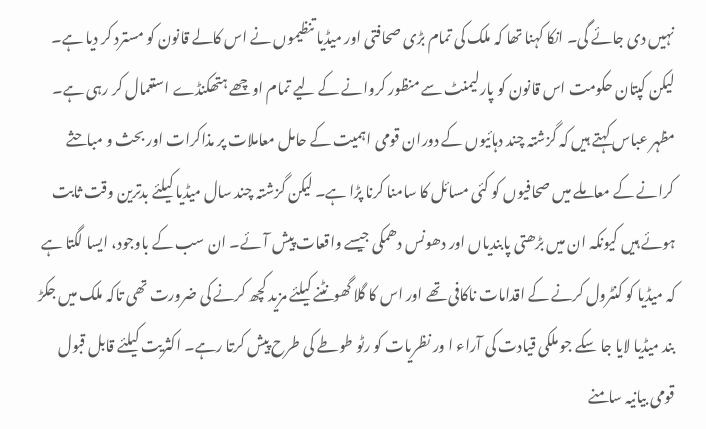نہیں دی جائے گی۔ انکا کہنا تھا کہ ملک کی تمام بڑی صحافتی اور میڈیا تنظیموں نے اس کالے قانون کو مسترد کر دیا ہے۔ لیکن کپتان حکومت اس قانون کو پارلیمنٹ سے منظور کروانے کے لیے تمام اوچھے ہتھکنڈے استعمال کر رہی ہے۔
مظہر عباس کہتے ہیں کہ گزشتہ چند دہائیوں کے دوران قومی اہمیت کے حامل معاملات پر مذاکرات اور بحث و مباحثے کرانے کے معاملے میں صحافیوں کو کئی مسائل کا سامنا کرنا پڑا ہے۔ لیکن گزشتہ چند سال میڈیا کیلئے بدترین وقت ثابت ہوئے ہیں کیونکہ ان میں بڑھتی پابندیاں اور دھونس دھمکی جیسے واقعات پیش آئے۔ ان سب کے باوجود، ایسا لگتا ہے کہ میڈیا کو کنٹرول کرنے کے اقدامات ناکافی تھے اور اس کا گلا گھونٹنے کیلئے مزید کچھ کرنے کی ضرورت تھی تاکہ ملک میں جکڑ بند میڈیا لایا جا سکے جو ملکی قیادت کی آراء ا ور نظریات کو رٹو طوطے کی طرح پیش کرتا رہے۔ اکثریت کیلئے قابل قبول قومی بیانیہ سامنے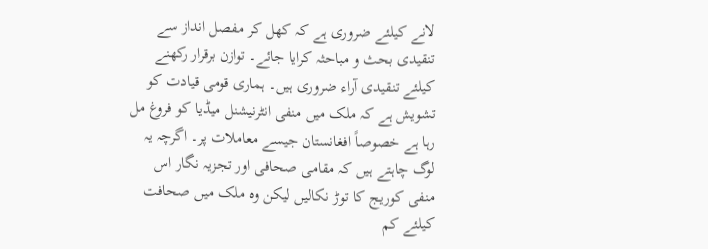لانے کیلئے ضروری ہے کہ کھل کر مفصل انداز سے تنقیدی بحث و مباحثہ کرایا جائے۔ توازن برقرار رکھنے کیلئے تنقیدی آراء ضروری ہیں۔ ہماری قومی قیادت کو تشویش ہے کہ ملک میں منفی انٹرنیشنل میڈیا کو فروغ مل رہا ہے خصوصاً افغانستان جیسے معاملات پر۔ اگرچہ یہ لوگ چاہتے ہیں کہ مقامی صحافی اور تجزیہ نگار اس منفی کوریج کا توڑ نکالیں لیکن وہ ملک میں صحافت کیلئے کم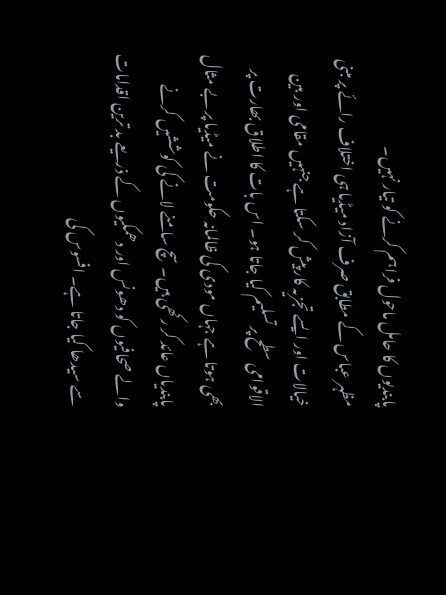پابندیوں کا حامل ماحول فراہم کرنے کو تیار نہیں۔
مظہر عباس کے مطابق صرف آزاد میڈیا ہی اختلاف رائے پر مبنی خیالات اور ایسے تجزیہ کار پیش کر سکتا ہے جنہیں مقامی اور بین الاقوامی سطح پر تسلیم کیا جاتا ہو۔ اس بات کا اطلاق بھارت پر بھی ہوتا ہے جہاں مودی کی ظالمانہ حکومت نے میڈیا پر بے مثال پابندیاں عائد کر رکھی ہیں۔ سچ سامنے لانے کی کوششیں کرنے والے صحافیوں کو دھونس اور دھمکیوں کے ذریعے بد ترین اقدامات سے سیدھا کیا جاتا ہے۔ افسوس کی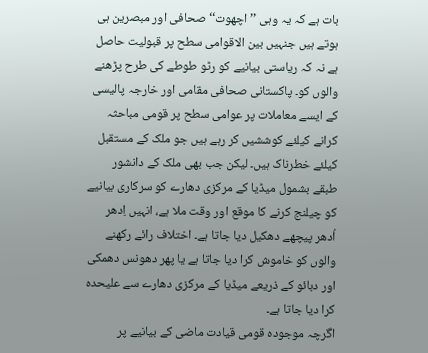بات ہے کہ یہ وہی ’’اچھوت‘‘ صحافی اور مبصرین ہی ہوتے ہیں جنہیں بین الاقوامی سطح پر قبولیت حاصل ہے نہ کہ ریاستی بیانیے کو رٹو طوطے کی طرح پڑھنے والوں کو۔ پاکستانی صحافی مقامی اور خارجہ پالیسی کے ایسے معاملات پر عوامی سطح پر قومی مباحثہ کرانے کیلئے کوششیں کر رہے ہیں جو ملک کے مستقبل کیلئے خطرناک ہیں۔ لیکن جب بھی ملک کے دانشور طبقے بشمول میڈیا کے مرکزی دھارے کو سرکاری بیانیے کو چیلنج کرنے کا موقع اور وقت ملا ہے، انہیں اِدھر اُدھر پیچھے دھکیل دیا جاتا ہے۔ اختلاف رائے رکھنے والوں کو خاموش کرا دیا جاتا ہے یا پھر دھونس دھمکی اور دبائو کے ذریعے میڈیا کے مرکزی دھارے سے علیحدہ کرا دیا جاتا ہے۔
اگرچہ موجودہ قومی قیادت ماضی کے بیانیے پر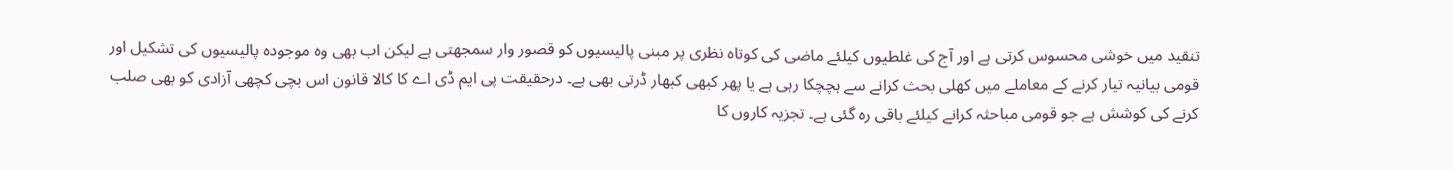تنقید میں خوشی محسوس کرتی ہے اور آج کی غلطیوں کیلئے ماضی کی کوتاہ نظری پر مبنی پالیسیوں کو قصور وار سمجھتی ہے لیکن اب بھی وہ موجودہ پالیسیوں کی تشکیل اور قومی بیانیہ تیار کرنے کے معاملے میں کھلی بحث کرانے سے ہچچکا رہی ہے یا پھر کبھی کبھار ڈرتی بھی ہے۔ درحقیقت پی ایم ڈی اے کا کالا قانون اس بچی کچھی آزادی کو بھی صلب کرنے کی کوشش ہے جو قومی مباحثہ کرانے کیلئے باقی رہ گئی ہے۔ تجزیہ کاروں کا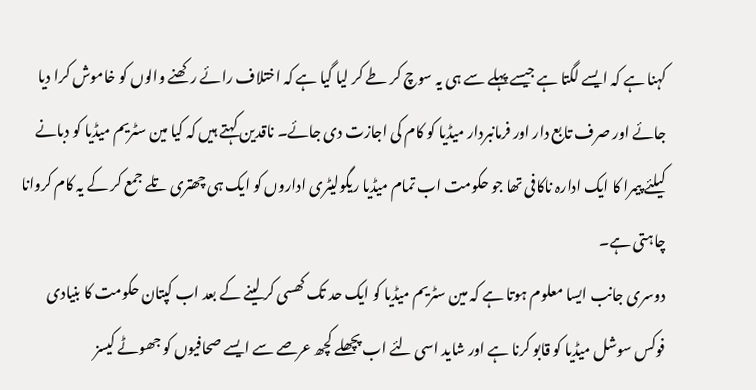کہنا ہے کہ ایسے لگتا ہے جیسے پہلے سے ہی یہ سوچ کر طے کر لیا گیا ہے کہ اختلاف رائے رکھنے والوں کو خاموش کرا دیا جائے اور صرف تابع دار اور فرمانبردار میڈیا کو کام کی اجازت دی جائے۔ ناقدین کہتے ہیں کہ کیا مین سٹریم میڈیا کو دبانے کیلئے پیمرا کا ایک ادارہ ناکافی تھا جو حکومت اب تمام میڈیا ریگولیٹری اداروں کو ایک ہی چھتری تلے جمع کر کے یہ کام کروانا چاہتی ہے۔
دوسری جانب ایسا معلوم ہوتا ہے کہ مین سٹریم میڈیا کو ایک حد تک کھسی کر لینے کے بعد اب کپتان حکومت کا بنیادی فوکس سوشل میڈیا کو قابو کرنا ہے اور شاید اسی لئے اب پچھلے کچھ عرصے سے ایسے صحافیوں کو جھوٹے کیسز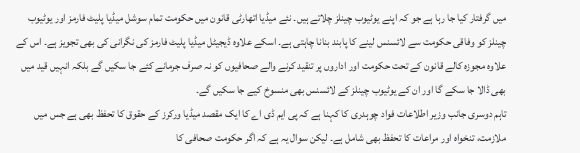میں گرفتار کیا جا رہا ہے جو کہ اپنے یوٹیوب چینلز چلاتے ہیں۔ نئے میڈیا اتھارٹی قانون میں حکومت تمام سوشل میڈیا پلیٹ فارمز اور یوٹیوب چینلز کو وفاقی حکومت سے لائسنس لینے کا پابند بنانا چاہتی ہے۔ اسکے علاوہ ڈیجیٹل میڈیا پلیٹ فارمز کی نگرانی کی بھی تجویز ہے۔ اس کے علاوہ مجوزہ کالے قانون کے تحت حکومت اور اداروں پر تنقید کرنے والے صحافیوں کو نہ صرف جرمانے کئے جا سکیں گے بلکہ انہیں قید میں بھی ڈالا جا سکے گا اور ان کے یوٹیوب چینلز کے لائسنس بھی منسوخ کیے جا سکیں گے۔
تاہم دوسری جانب وزیر اطلاعات فواد چوہدری کا کہنا ہے کہ پی ایم ڈی اے کا ایک مقصد میڈیا ورکرز کے حقوق کا تحفظ بھی ہے جس میں ملازمت، تنخواہ اور مراعات کا تحفظ بھی شامل ہے۔ لیکن سوال یہ ہے کہ اگر حکومت صحافی کا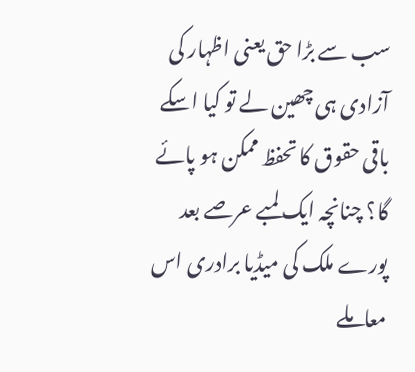سب سے بڑا حق یعنی اظہار کی آزادی ہی چھین لے تو کیا اسکے باقی حقوق کا تحفظ ممکن ہو پائے گا؟ چنانچہ ایک لمبے عرصے بعد پورے ملک کی میڈیا برادری اس معاملے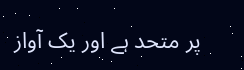پر متحد ہے اور یک آواز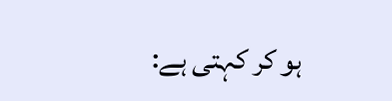ہو کر کہتی ہے: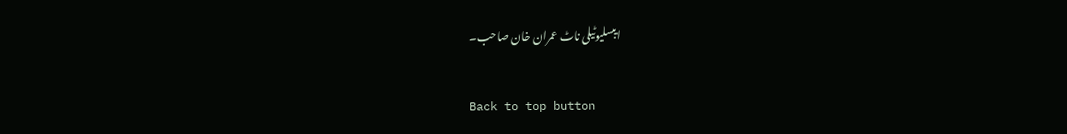ایبسلیوٹیلی ناٹ عمران خان صاحب۔

Back to top button